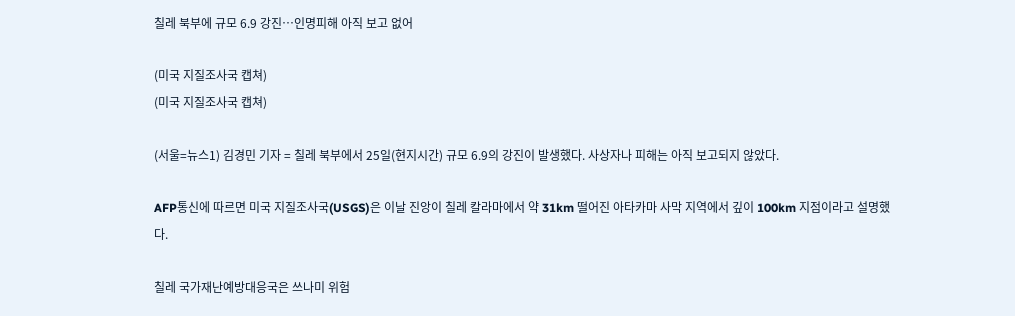칠레 북부에 규모 6.9 강진…인명피해 아직 보고 없어

(미국 지질조사국 캡쳐)
(미국 지질조사국 캡쳐)

(서울=뉴스1) 김경민 기자 = 칠레 북부에서 25일(현지시간) 규모 6.9의 강진이 발생했다. 사상자나 피해는 아직 보고되지 않았다.

AFP통신에 따르면 미국 지질조사국(USGS)은 이날 진앙이 칠레 칼라마에서 약 31km 떨어진 아타카마 사막 지역에서 깊이 100km 지점이라고 설명했다.

칠레 국가재난예방대응국은 쓰나미 위험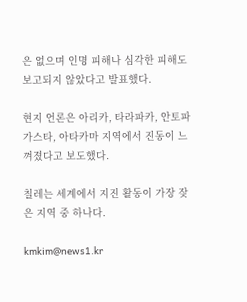은 없으며 인명 피해나 심각한 피해도 보고되지 않았다고 발표했다.

현지 언론은 아리카, 타라파카, 안토파가스타, 아타카마 지역에서 진동이 느껴졌다고 보도했다.

칠레는 세계에서 지진 활동이 가장 잦은 지역 중 하나다.

kmkim@news1.kr